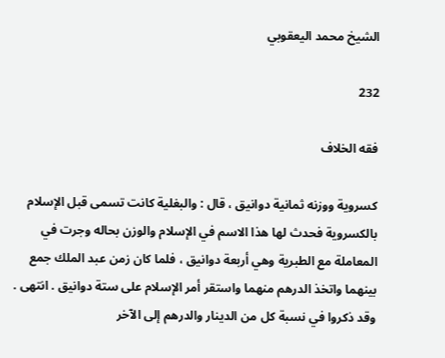الشيخ محمد اليعقوبي

232

فقه الخلاف

كسروية ووزنه ثمانية دوانيق ، قال : والبغلية كانت تسمى قبل الإسلام بالكسروية فحدث لها هذا الاسم في الإسلام والوزن بحاله وجرت في المعاملة مع الطبرية وهي أربعة دوانيق ، فلما كان زمن عبد الملك جمع بينهما واتخذ الدرهم منهما واستقر أمر الإسلام على ستة دوانيق . انتهى . وقد ذكروا في نسبة كل من الدينار والدرهم إلى الآخر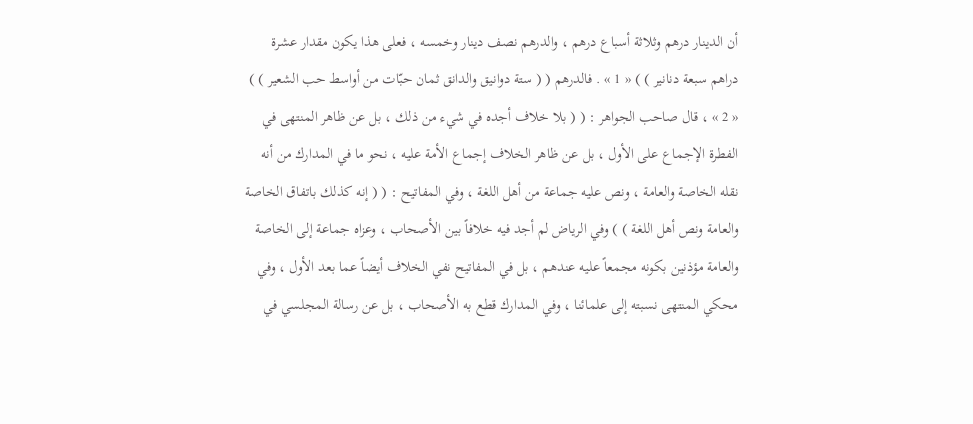أن الدينار درهم وثلاثة أسباع درهم ، والدرهم نصف دينار وخمسه ، فعلى هذا يكون مقدار عشرة دراهم سبعة دنانير ) ) « 1 » . فالدرهم ( ( ستة دوانيق والدانق ثمان حبّات من أواسط حب الشعير ) ) « 2 » ، قال صاحب الجواهر : ( ( بلا خلاف أجده في شيء من ذلك ، بل عن ظاهر المنتهى في الفطرة الإجماع على الأول ، بل عن ظاهر الخلاف إجماع الأمة عليه ، نحو ما في المدارك من أنه نقله الخاصة والعامة ، ونص عليه جماعة من أهل اللغة ، وفي المفاتيح : ( ( إنه كذلك باتفاق الخاصة والعامة ونص أهل اللغة ) ) وفي الرياض لم أجد فيه خلافاً بين الأصحاب ، وعزاه جماعة إلى الخاصة والعامة مؤذنين بكونه مجمعاً عليه عندهم ، بل في المفاتيح نفي الخلاف أيضاً عما بعد الأول ، وفي محكي المنتهى نسبته إلى علمائنا ، وفي المدارك قطع به الأصحاب ، بل عن رسالة المجلسي في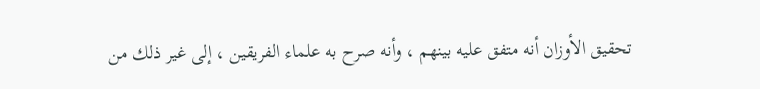تحقيق الأوزان أنه متفق عليه بينهم ، وأنه صرح به علماء الفريقين ، إلى غير ذلك من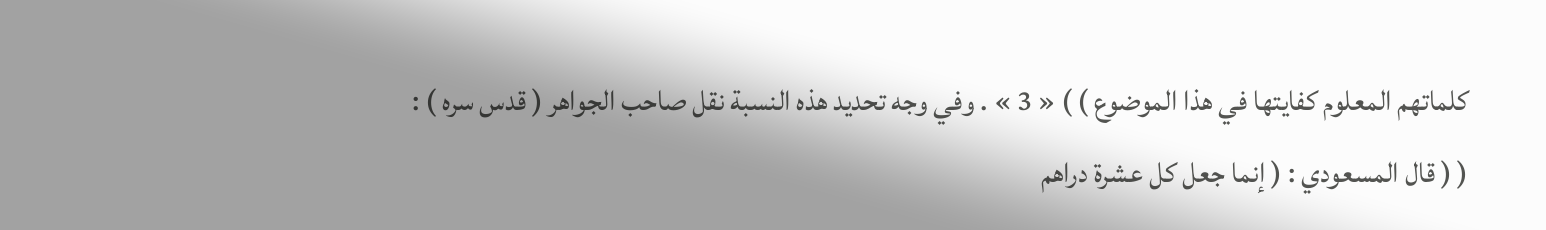كلماتهم المعلوم كفايتها في هذا الموضوع ) ) « 3 » . وفي وجه تحديد هذه النسبة نقل صاحب الجواهر ( قدس سره ) : ( ( قال المسعودي : ( إنما جعل كل عشرة دراهم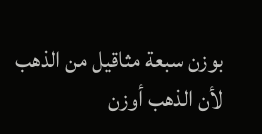بوزن سبعة مثاقيل من الذهب لأن الذهب أوزن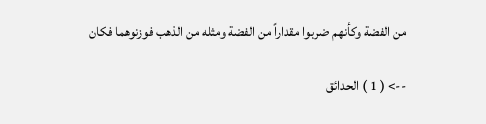من الفضة وكأنهم ضربوا مقداراً من الفضة ومثله من الذهب فوزنوهما فكان

--> ( 1 ) الحدائق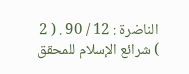الناضرة : 12 / 90 . ( 2 ) شرائع الإسلام للمحقق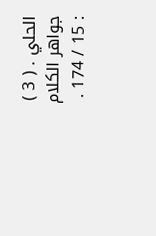الحلي . ( 3 ) جواهر الكلام : 15 / 174 .